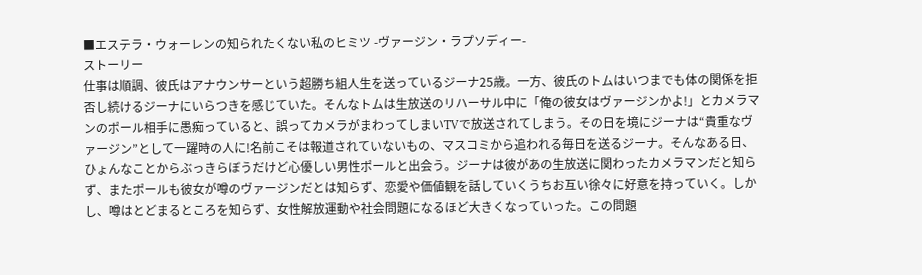■エステラ・ウォーレンの知られたくない私のヒミツ -ヴァージン・ラプソディー-
ストーリー
仕事は順調、彼氏はアナウンサーという超勝ち組人生を送っているジーナ25歳。一方、彼氏のトムはいつまでも体の関係を拒否し続けるジーナにいらつきを感じていた。そんなトムは生放送のリハーサル中に「俺の彼女はヴァージンかよ!」とカメラマンのポール相手に愚痴っていると、誤ってカメラがまわってしまいTVで放送されてしまう。その日を境にジーナは“貴重なヴァージン”として一躍時の人に!名前こそは報道されていないもの、マスコミから追われる毎日を送るジーナ。そんなある日、ひょんなことからぶっきらぼうだけど心優しい男性ポールと出会う。ジーナは彼があの生放送に関わったカメラマンだと知らず、またポールも彼女が噂のヴァージンだとは知らず、恋愛や価値観を話していくうちお互い徐々に好意を持っていく。しかし、噂はとどまるところを知らず、女性解放運動や社会問題になるほど大きくなっていった。この問題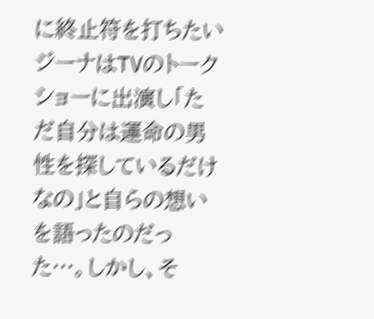に終止符を打ちたいジーナはTVのトークショーに出演し「ただ自分は運命の男性を探しているだけなの」と自らの想いを語ったのだった…。しかし、そ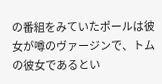の番組をみていたポールは彼女が噂のヴァージンで、トムの彼女であるとい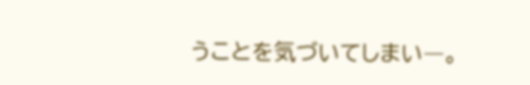うことを気づいてしまい―。